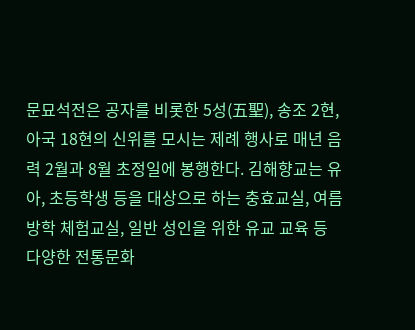문묘석전은 공자를 비롯한 5성(五聖), 송조 2현, 아국 18현의 신위를 모시는 제례 행사로 매년 음력 2월과 8월 초정일에 봉행한다. 김해향교는 유아, 초등학생 등을 대상으로 하는 충효교실, 여름방학 체험교실, 일반 성인을 위한 유교 교육 등 다양한 전통문화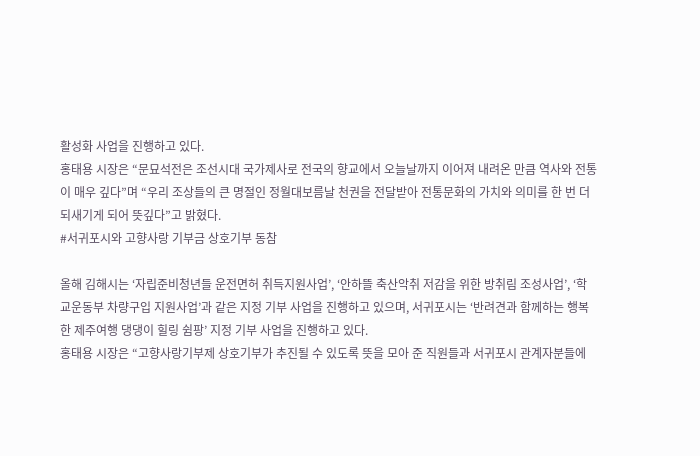활성화 사업을 진행하고 있다.
홍태용 시장은 “문묘석전은 조선시대 국가제사로 전국의 향교에서 오늘날까지 이어져 내려온 만큼 역사와 전통이 매우 깊다”며 “우리 조상들의 큰 명절인 정월대보름날 천권을 전달받아 전통문화의 가치와 의미를 한 번 더 되새기게 되어 뜻깊다”고 밝혔다.
#서귀포시와 고향사랑 기부금 상호기부 동참

올해 김해시는 ‘자립준비청년들 운전면허 취득지원사업’, ‘안하뜰 축산악취 저감을 위한 방취림 조성사업’, ‘학교운동부 차량구입 지원사업’과 같은 지정 기부 사업을 진행하고 있으며, 서귀포시는 ‘반려견과 함께하는 행복한 제주여행 댕댕이 힐링 쉼팡’ 지정 기부 사업을 진행하고 있다.
홍태용 시장은 “고향사랑기부제 상호기부가 추진될 수 있도록 뜻을 모아 준 직원들과 서귀포시 관계자분들에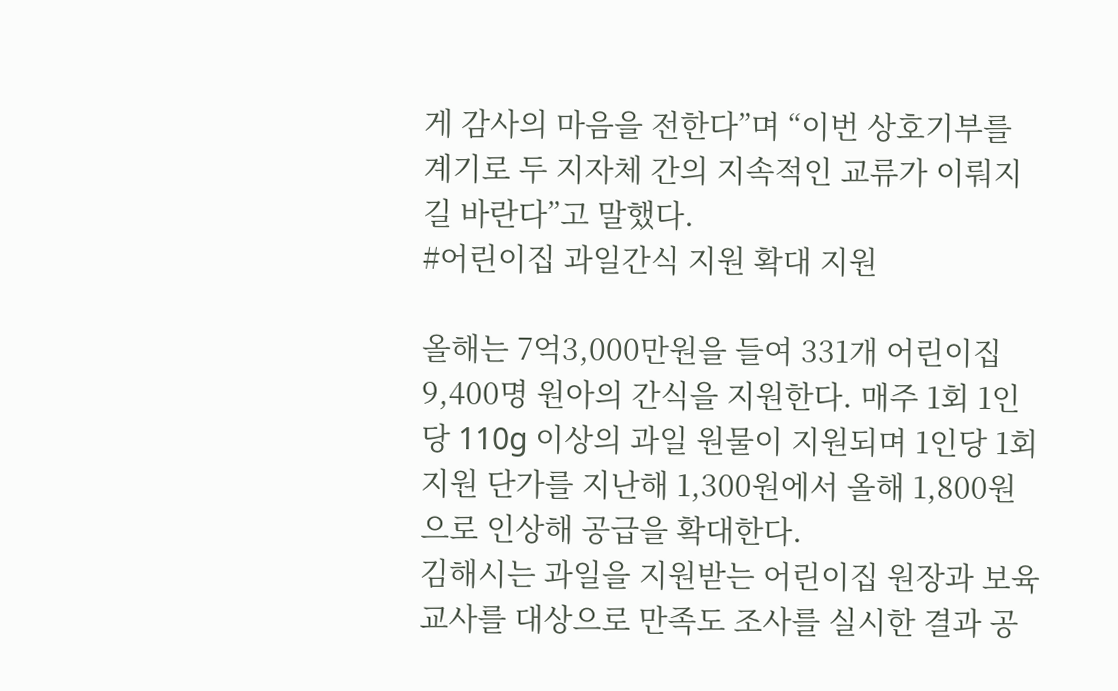게 감사의 마음을 전한다”며 “이번 상호기부를 계기로 두 지자체 간의 지속적인 교류가 이뤄지길 바란다”고 말했다.
#어린이집 과일간식 지원 확대 지원

올해는 7억3,000만원을 들여 331개 어린이집 9,400명 원아의 간식을 지원한다. 매주 1회 1인당 110g 이상의 과일 원물이 지원되며 1인당 1회 지원 단가를 지난해 1,300원에서 올해 1,800원으로 인상해 공급을 확대한다.
김해시는 과일을 지원받는 어린이집 원장과 보육교사를 대상으로 만족도 조사를 실시한 결과 공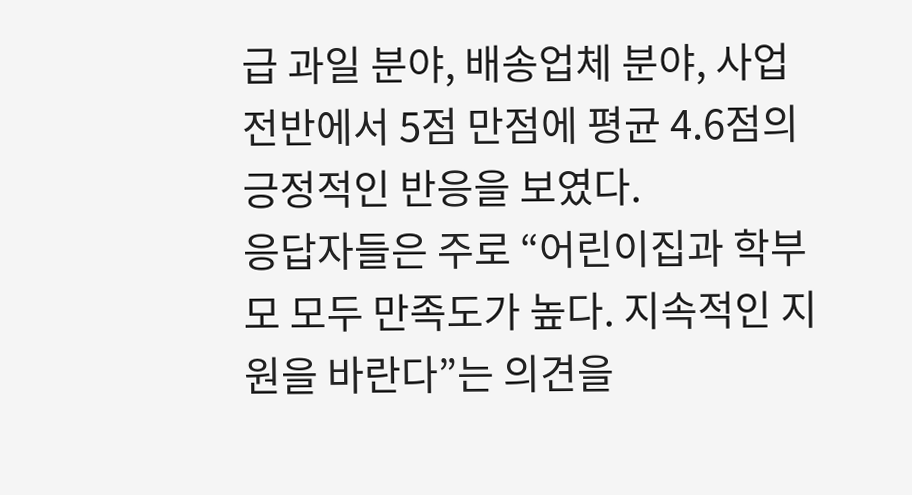급 과일 분야, 배송업체 분야, 사업 전반에서 5점 만점에 평균 4.6점의 긍정적인 반응을 보였다.
응답자들은 주로 “어린이집과 학부모 모두 만족도가 높다. 지속적인 지원을 바란다”는 의견을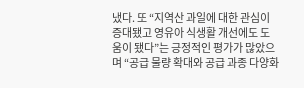냈다. 또 “지역산 과일에 대한 관심이 증대됐고 영유아 식생활 개선에도 도움이 됐다”는 긍정적인 평가가 많았으며 “공급 물량 확대와 공급 과종 다양화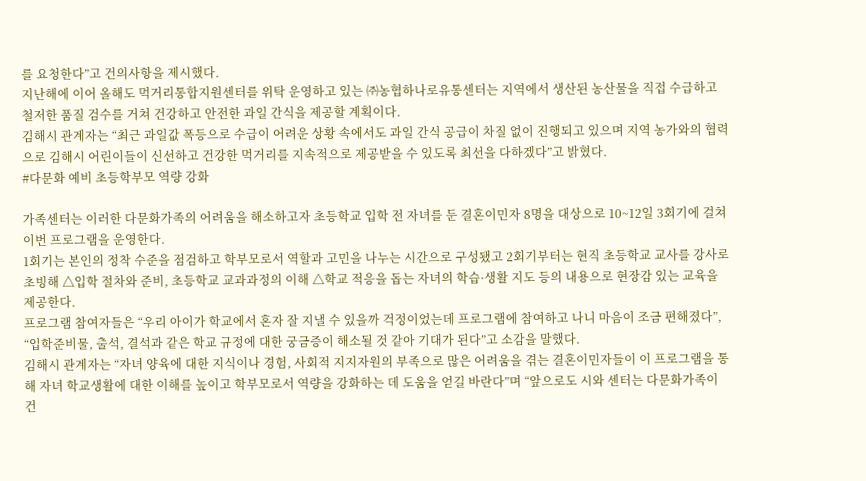를 요청한다”고 건의사항을 제시했다.
지난해에 이어 올해도 먹거리통합지원센터를 위탁 운영하고 있는 ㈜농협하나로유통센터는 지역에서 생산된 농산물을 직접 수급하고 철저한 품질 검수를 거쳐 건강하고 안전한 과일 간식을 제공할 계획이다.
김해시 관계자는 “최근 과일값 폭등으로 수급이 어려운 상황 속에서도 과일 간식 공급이 차질 없이 진행되고 있으며 지역 농가와의 협력으로 김해시 어린이들이 신선하고 건강한 먹거리를 지속적으로 제공받을 수 있도록 최선을 다하겠다”고 밝혔다.
#다문화 예비 초등학부모 역량 강화

가족센터는 이러한 다문화가족의 어려움을 해소하고자 초등학교 입학 전 자녀를 둔 결혼이민자 8명을 대상으로 10~12일 3회기에 걸쳐 이번 프로그램을 운영한다.
1회기는 본인의 정착 수준을 점검하고 학부모로서 역할과 고민을 나누는 시간으로 구성됐고 2회기부터는 현직 초등학교 교사를 강사로 초빙해 △입학 절차와 준비, 초등학교 교과과정의 이해 △학교 적응을 돕는 자녀의 학습·생활 지도 등의 내용으로 현장감 있는 교육을 제공한다.
프로그램 참여자들은 “우리 아이가 학교에서 혼자 잘 지낼 수 있을까 걱정이었는데 프로그램에 참여하고 나니 마음이 조금 편해졌다”, “입학준비물, 출석, 결석과 같은 학교 규정에 대한 궁금증이 해소될 것 같아 기대가 된다”고 소감을 말했다.
김해시 관계자는 “자녀 양육에 대한 지식이나 경험, 사회적 지지자원의 부족으로 많은 어려움을 겪는 결혼이민자들이 이 프로그램을 통해 자녀 학교생활에 대한 이해를 높이고 학부모로서 역량을 강화하는 데 도움을 얻길 바란다”며 “앞으로도 시와 센터는 다문화가족이 건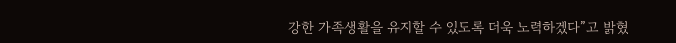강한 가족생활을 유지할 수 있도록 더욱 노력하겠다”고 밝혔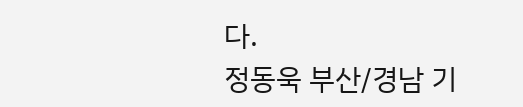다.
정동욱 부산/경남 기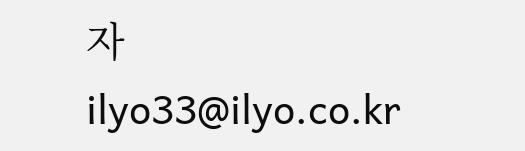자 ilyo33@ilyo.co.kr